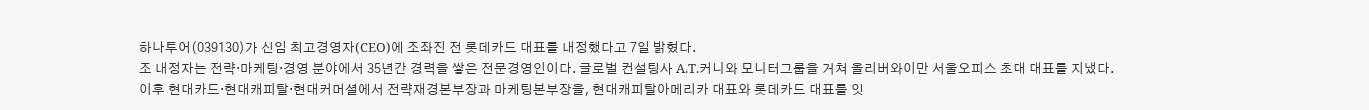하나투어(039130)가 신임 최고경영자(CEO)에 조좌진 전 롯데카드 대표를 내정했다고 7일 밝혔다.
조 내정자는 전략·마케팅·경영 분야에서 35년간 경력을 쌓은 전문경영인이다. 글로벌 컨설팅사 A.T.커니와 모니터그룹을 거쳐 올리버와이만 서울오피스 초대 대표를 지냈다. 이후 현대카드·현대캐피탈·현대커머셜에서 전략재경본부장과 마케팅본부장을, 현대캐피탈아메리카 대표와 롯데카드 대표를 잇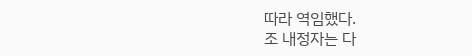따라 역임했다.
조 내정자는 다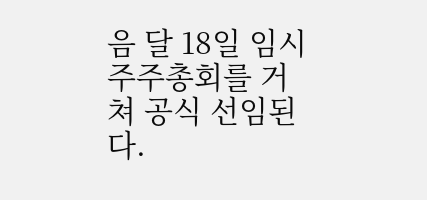음 달 18일 임시 주주총회를 거쳐 공식 선임된다.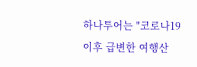하나투어는 "코로나19 이후 급변한 여행산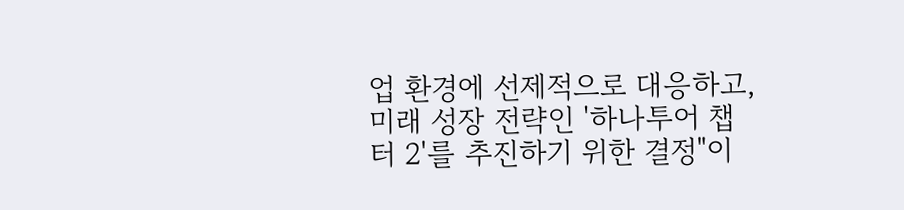업 환경에 선제적으로 대응하고, 미래 성장 전략인 '하나투어 챕터 2'를 추진하기 위한 결정"이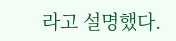라고 설명했다.